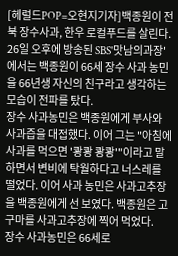[헤럴드POP=오현지기자]백종원이 전북 장수사과, 한우 로컬푸드를 살린다.
26일 오후에 방송된 SBS'맛남의과장'에서는 백종원이 66세 장수 사과 농민을 66년생 자신의 친구라고 생각하는 모습이 전파를 탔다.
장수 사과농민은 백종원에게 부사와 사과즙을 대접했다. 이어 그는 "아침에 사과를 먹으면 '쾅쾅 쾅쾅'"이라고 말하면서 변비에 탁월하다고 너스레를 떨었다. 이어 사과 농민은 사과고추장을 백종원에게 선 보였다. 백종원은 고구마를 사과고추장에 찍어 먹었다.
장수 사과농민은 66세로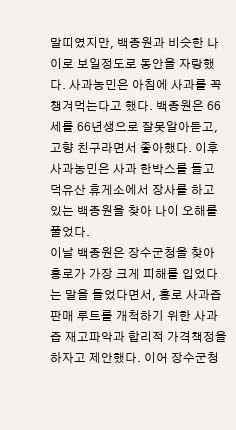말띠였지만, 백종원과 비슷한 나이로 보일정도로 동안을 자랑했다. 사과농민은 아침에 사과를 꼭 챙겨먹는다고 했다. 백종원은 66세를 66년생으로 잘못알아듣고, 고향 친구라면서 좋아했다. 이후 사과농민은 사과 한박스를 들고 덕유산 휴게소에서 장사를 하고 있는 백종원을 찾아 나이 오해를 풀었다.
이날 백종원은 장수군청을 찾아 홍로가 가장 크게 피해를 입었다는 말을 들었다면서, 홍로 사과즙 판매 루트를 개척하기 위한 사과즙 재고파악과 합리적 가격책정을 하자고 제안했다. 이어 장수군청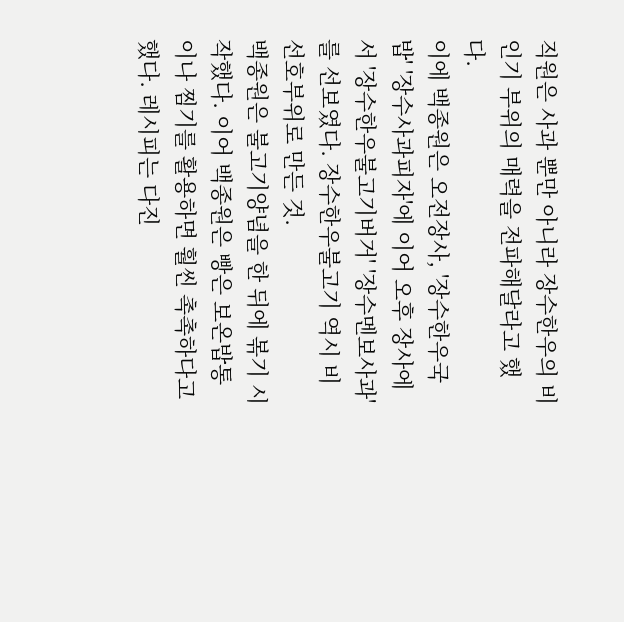직원은 사과 뿐만 아니라 장수한우의 비인기 부위의 매력을 전파해달라고 했다.
이에 백종원은 오전장사, '장수한우국밥' '장수사과피자'에 이어 오후 장사에서 '장수한우불고기버거' '장수멘보사과'를 선보였다. 장수한우불고기 역시 비선호부위로 만든 것.
백종원은 불고기양념을 한 뒤에 볶기 시작했다. 이어 백종원은 빵은 보온밥통이나 찜기를 활용하면 훨씬 촉촉하다고 했다. 레시피는 다진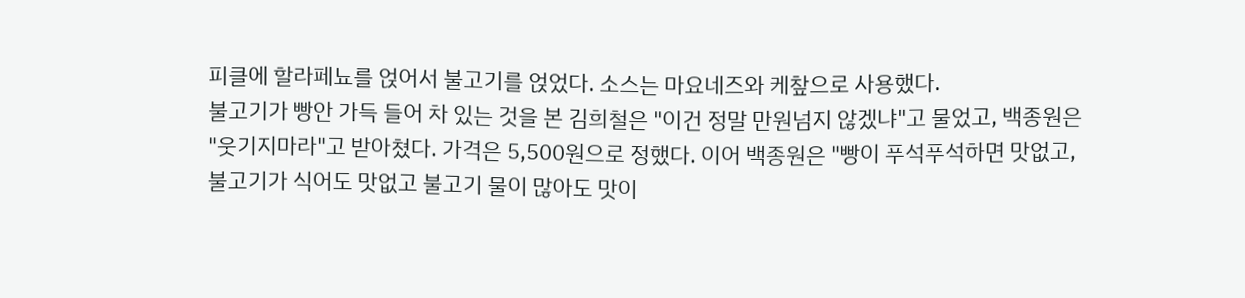피클에 할라페뇨를 얹어서 불고기를 얹었다. 소스는 마요네즈와 케챂으로 사용했다.
불고기가 빵안 가득 들어 차 있는 것을 본 김희철은 "이건 정말 만원넘지 않겠냐"고 물었고, 백종원은 "웃기지마라"고 받아쳤다. 가격은 5,500원으로 정했다. 이어 백종원은 "빵이 푸석푸석하면 맛없고, 불고기가 식어도 맛없고 불고기 물이 많아도 맛이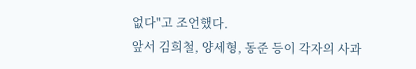없다"고 조언했다.
앞서 김희철, 양세형, 동준 등이 각자의 사과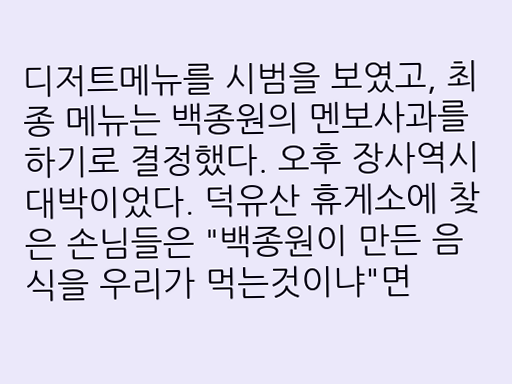디저트메뉴를 시범을 보였고, 최종 메뉴는 백종원의 멘보사과를 하기로 결정했다. 오후 장사역시 대박이었다. 덕유산 휴게소에 찾은 손님들은 "백종원이 만든 음식을 우리가 먹는것이냐"면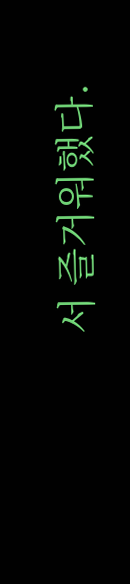서 즐거워했다.